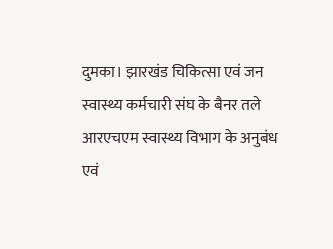दुमका। झारखंड चिकित्सा एवं जन स्वास्थ्य कर्मचारी संघ के बैनर तले आरएचएम स्वास्थ्य विभाग के अनुबंध एवं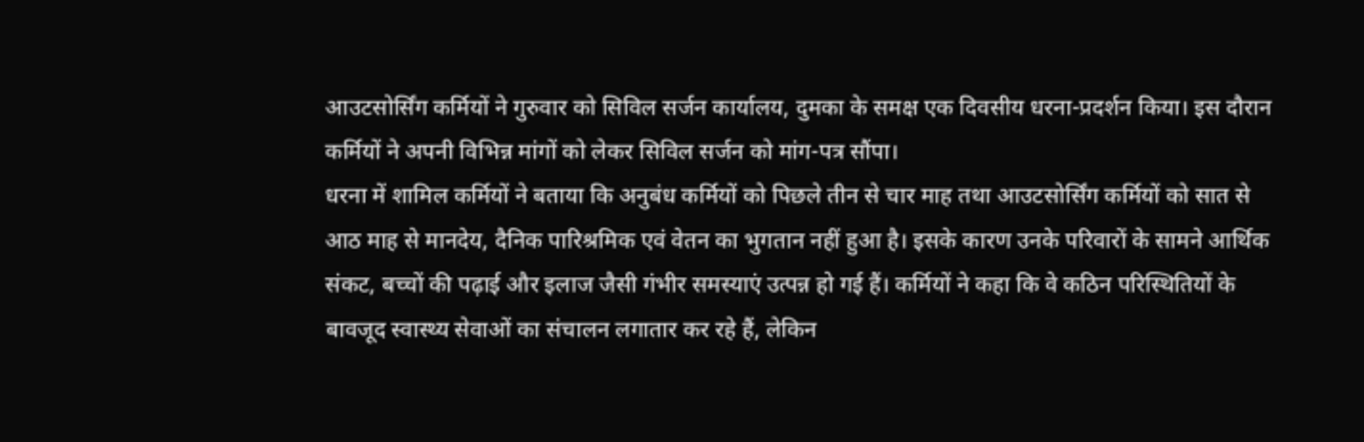आउटसोर्सिंग कर्मियों ने गुरुवार को सिविल सर्जन कार्यालय, दुमका के समक्ष एक दिवसीय धरना-प्रदर्शन किया। इस दौरान कर्मियों ने अपनी विभिन्न मांगों को लेकर सिविल सर्जन को मांग-पत्र सौंपा।
धरना में शामिल कर्मियों ने बताया कि अनुबंध कर्मियों को पिछले तीन से चार माह तथा आउटसोर्सिंग कर्मियों को सात से आठ माह से मानदेय, दैनिक पारिश्रमिक एवं वेतन का भुगतान नहीं हुआ है। इसके कारण उनके परिवारों के सामने आर्थिक संकट, बच्चों की पढ़ाई और इलाज जैसी गंभीर समस्याएं उत्पन्न हो गई हैं। कर्मियों ने कहा कि वे कठिन परिस्थितियों के बावजूद स्वास्थ्य सेवाओं का संचालन लगातार कर रहे हैं, लेकिन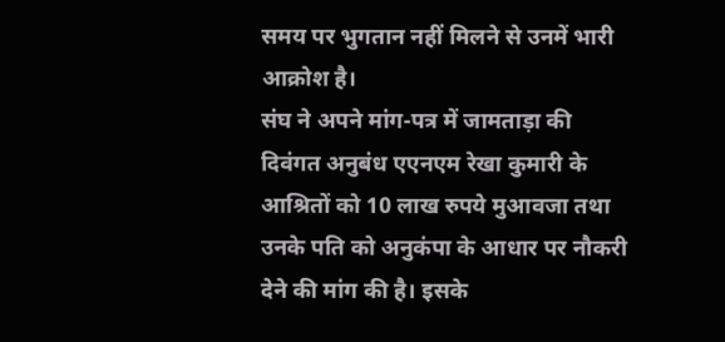समय पर भुगतान नहीं मिलने से उनमें भारी आक्रोश है।
संघ ने अपने मांग-पत्र में जामताड़ा की दिवंगत अनुबंध एएनएम रेखा कुमारी के आश्रितों को 10 लाख रुपये मुआवजा तथा उनके पति को अनुकंपा के आधार पर नौकरी देने की मांग की है। इसके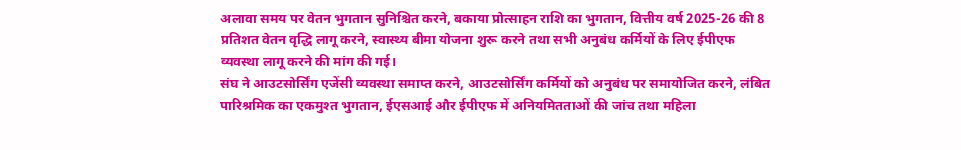अलावा समय पर वेतन भुगतान सुनिश्चित करने, बकाया प्रोत्साहन राशि का भुगतान, वित्तीय वर्ष 2025-26 की 8 प्रतिशत वेतन वृद्धि लागू करने, स्वास्थ्य बीमा योजना शुरू करने तथा सभी अनुबंध कर्मियों के लिए ईपीएफ व्यवस्था लागू करने की मांग की गई।
संघ ने आउटसोर्सिंग एजेंसी व्यवस्था समाप्त करने, आउटसोर्सिंग कर्मियों को अनुबंध पर समायोजित करने, लंबित पारिश्रमिक का एकमुश्त भुगतान, ईएसआई और ईपीएफ में अनियमितताओं की जांच तथा महिला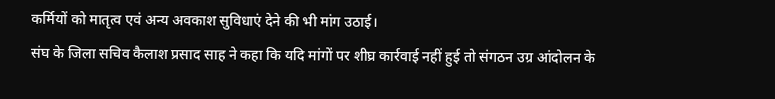कर्मियों को मातृत्व एवं अन्य अवकाश सुविधाएं देने की भी मांग उठाई।
संघ के जिला सचिव कैलाश प्रसाद साह ने कहा कि यदि मांगों पर शीघ्र कार्रवाई नहीं हुई तो संगठन उग्र आंदोलन के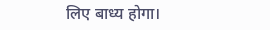लिए बाध्य होगा।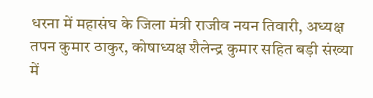धरना में महासंघ के जिला मंत्री राजीव नयन तिवारी, अध्यक्ष तपन कुमार ठाकुर, कोषाध्यक्ष शैलेन्द्र कुमार सहित बड़ी संख्या में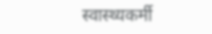स्वास्थ्यकर्मी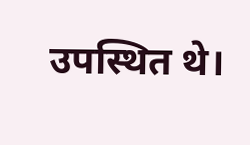उपस्थित थे।